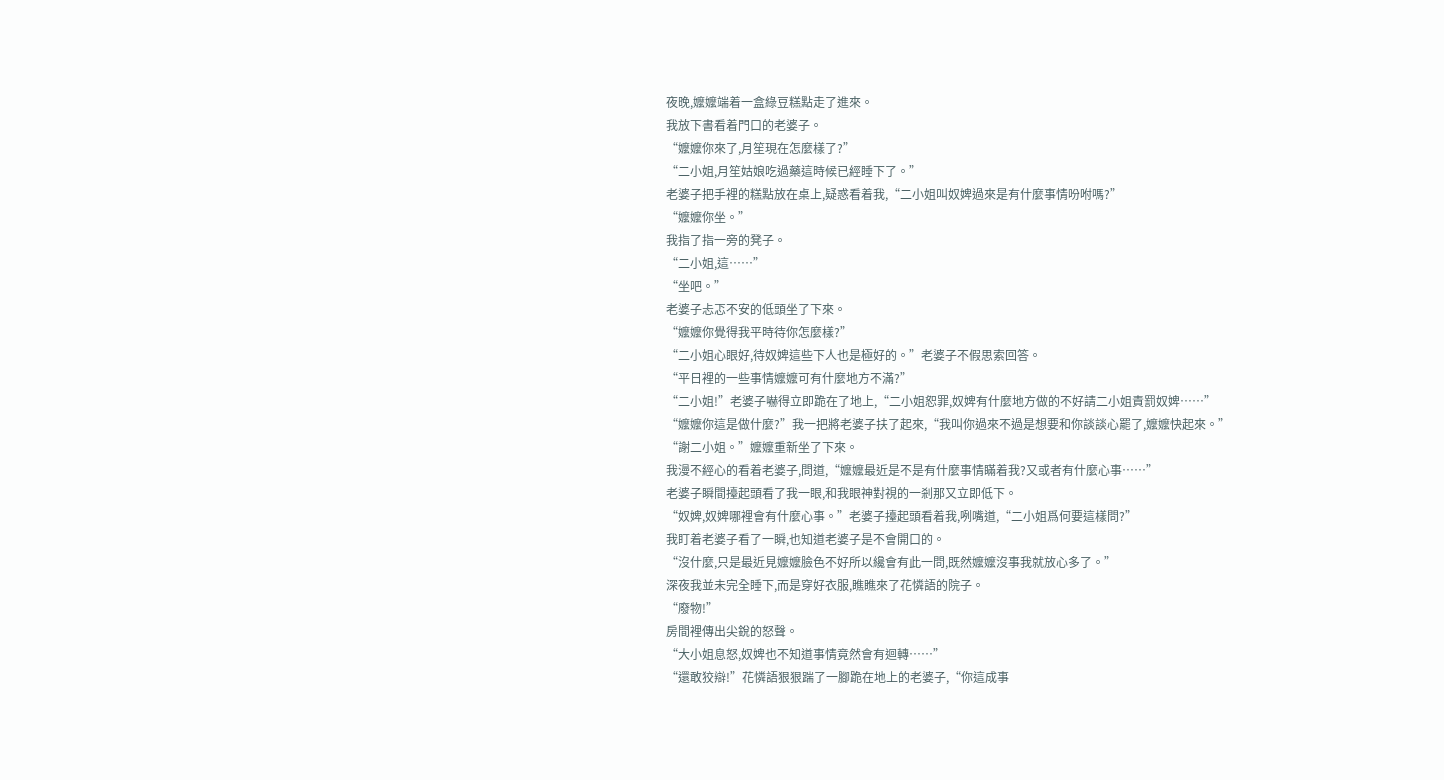夜晚,嬤嬤端着一盒綠豆糕點走了進來。
我放下書看着門口的老婆子。
“嬤嬤你來了,月笙現在怎麼樣了?”
“二小姐,月笙姑娘吃過藥這時候已經睡下了。”
老婆子把手裡的糕點放在桌上,疑惑看着我,“二小姐叫奴婢過來是有什麼事情吩咐嗎?”
“嬤嬤你坐。”
我指了指一旁的凳子。
“二小姐,這……”
“坐吧。”
老婆子忐忑不安的低頭坐了下來。
“嬤嬤你覺得我平時待你怎麼樣?”
“二小姐心眼好,待奴婢這些下人也是極好的。”老婆子不假思索回答。
“平日裡的一些事情嬤嬤可有什麼地方不滿?”
“二小姐!”老婆子嚇得立即跪在了地上,“二小姐恕罪,奴婢有什麼地方做的不好請二小姐責罰奴婢……”
“嬤嬤你這是做什麼?”我一把將老婆子扶了起來,“我叫你過來不過是想要和你談談心罷了,嬤嬤快起來。”
“謝二小姐。”嬤嬤重新坐了下來。
我漫不經心的看着老婆子,問道,“嬤嬤最近是不是有什麼事情瞞着我?又或者有什麼心事……”
老婆子瞬間擡起頭看了我一眼,和我眼神對視的一剎那又立即低下。
“奴婢,奴婢哪裡會有什麼心事。”老婆子擡起頭看着我,咧嘴道,“二小姐爲何要這樣問?”
我盯着老婆子看了一瞬,也知道老婆子是不會開口的。
“沒什麼,只是最近見嬤嬤臉色不好所以纔會有此一問,既然嬤嬤沒事我就放心多了。”
深夜我並未完全睡下,而是穿好衣服,瞧瞧來了花憐語的院子。
“廢物!”
房間裡傳出尖銳的怒聲。
“大小姐息怒,奴婢也不知道事情竟然會有迴轉……”
“還敢狡辯!”花憐語狠狠踹了一腳跪在地上的老婆子,“你這成事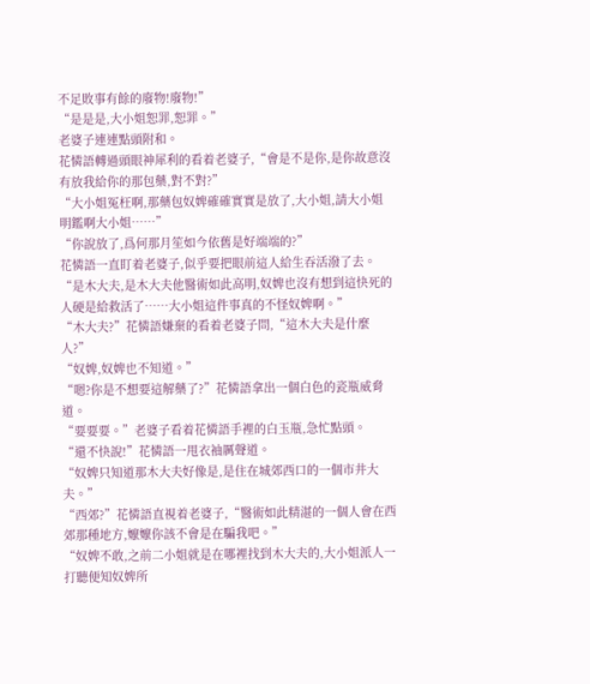不足敗事有餘的廢物!廢物!”
“是是是,大小姐恕罪,恕罪。”
老婆子連連點頭附和。
花憐語轉過頭眼神犀利的看着老婆子,“會是不是你,是你故意沒有放我給你的那包藥,對不對?”
“大小姐冤枉啊,那藥包奴婢確確實實是放了,大小姐,請大小姐明鑑啊大小姐……”
“你說放了,爲何那月笙如今依舊是好端端的?”
花憐語一直盯着老婆子,似乎要把眼前這人給生吞活潑了去。
“是木大夫,是木大夫他醫術如此高明,奴婢也沒有想到這快死的人硬是給救活了……大小姐這件事真的不怪奴婢啊。”
“木大夫?”花憐語嫌棄的看着老婆子問,“這木大夫是什麼人?”
“奴婢,奴婢也不知道。”
“嗯?你是不想要這解藥了?”花憐語拿出一個白色的瓷瓶威脅道。
“要要要。”老婆子看着花憐語手裡的白玉瓶,急忙點頭。
“還不快說!”花憐語一甩衣袖厲聲道。
“奴婢只知道那木大夫好像是,是住在城郊西口的一個市井大夫。”
“西郊?”花憐語直視着老婆子,“醫術如此精湛的一個人會在西郊那種地方,嬤嬤你該不會是在騙我吧。”
“奴婢不敢,之前二小姐就是在哪裡找到木大夫的,大小姐派人一打聽便知奴婢所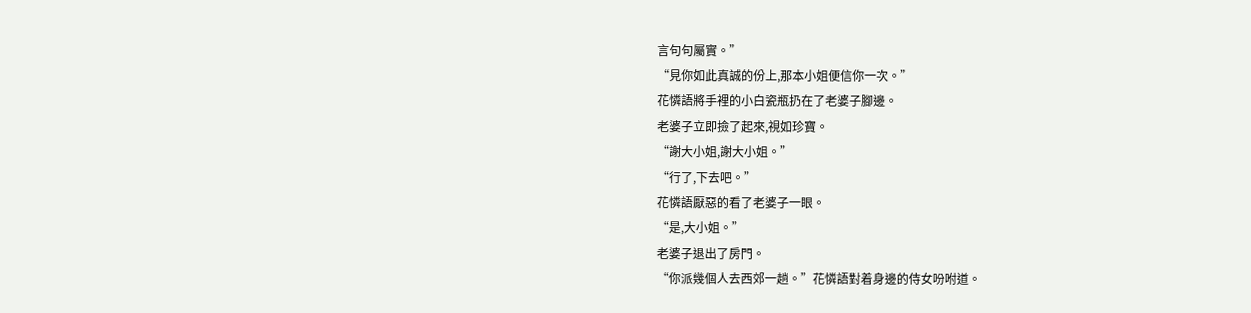言句句屬實。”
“見你如此真誠的份上,那本小姐便信你一次。”
花憐語將手裡的小白瓷瓶扔在了老婆子腳邊。
老婆子立即撿了起來,視如珍寶。
“謝大小姐,謝大小姐。”
“行了,下去吧。”
花憐語厭惡的看了老婆子一眼。
“是,大小姐。”
老婆子退出了房門。
“你派幾個人去西郊一趟。”花憐語對着身邊的侍女吩咐道。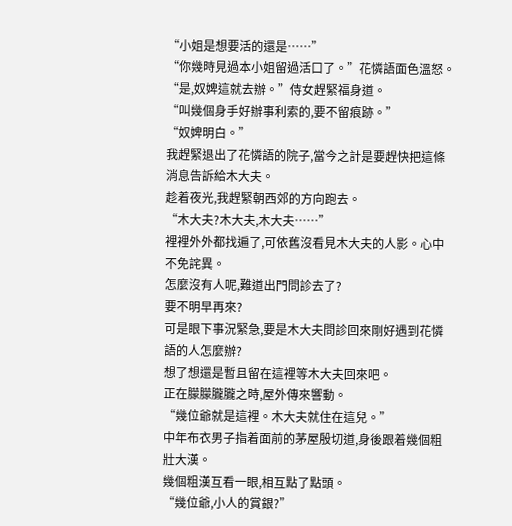“小姐是想要活的還是……”
“你幾時見過本小姐留過活口了。”花憐語面色溫怒。
“是,奴婢這就去辦。”侍女趕緊福身道。
“叫幾個身手好辦事利索的,要不留痕跡。”
“奴婢明白。”
我趕緊退出了花憐語的院子,當今之計是要趕快把這條消息告訴給木大夫。
趁着夜光,我趕緊朝西郊的方向跑去。
“木大夫?木大夫,木大夫……”
裡裡外外都找遍了,可依舊沒看見木大夫的人影。心中不免詫異。
怎麼沒有人呢,難道出門問診去了?
要不明早再來?
可是眼下事況緊急,要是木大夫問診回來剛好遇到花憐語的人怎麼辦?
想了想還是暫且留在這裡等木大夫回來吧。
正在朦朦朧朧之時,屋外傳來響動。
“幾位爺就是這裡。木大夫就住在這兒。”
中年布衣男子指着面前的茅屋殷切道,身後跟着幾個粗壯大漢。
幾個粗漢互看一眼,相互點了點頭。
“幾位爺,小人的賞銀?”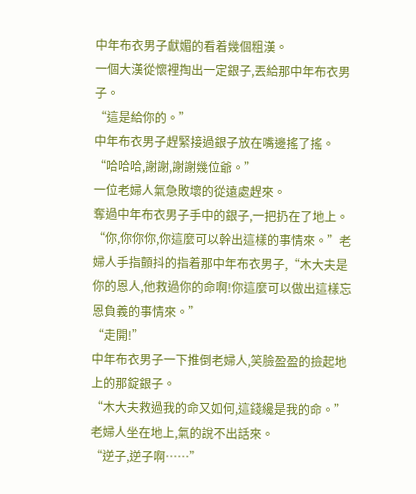中年布衣男子獻媚的看着幾個粗漢。
一個大漢從懷裡掏出一定銀子,丟給那中年布衣男子。
“這是給你的。”
中年布衣男子趕緊接過銀子放在嘴邊搖了搖。
“哈哈哈,謝謝,謝謝幾位爺。”
一位老婦人氣急敗壞的從遠處趕來。
奪過中年布衣男子手中的銀子,一把扔在了地上。
“你,你你你,你這麼可以幹出這樣的事情來。”老婦人手指顫抖的指着那中年布衣男子,“木大夫是你的恩人,他救過你的命啊!你這麼可以做出這樣忘恩負義的事情來。”
“走開!”
中年布衣男子一下推倒老婦人,笑臉盈盈的撿起地上的那錠銀子。
“木大夫救過我的命又如何,這錢纔是我的命。”
老婦人坐在地上,氣的說不出話來。
“逆子,逆子啊……”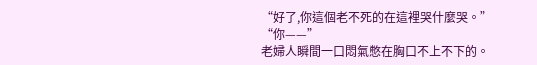“好了,你這個老不死的在這裡哭什麼哭。”
“你——”
老婦人瞬間一口悶氣憋在胸口不上不下的。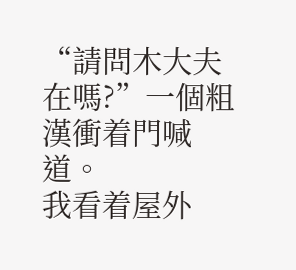“請問木大夫在嗎?”一個粗漢衝着門喊道。
我看着屋外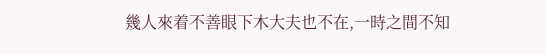幾人來着不善眼下木大夫也不在,一時之間不知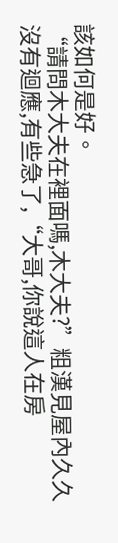該如何是好。
“請問木大夫在裡面嗎,木大夫?”粗漢見屋內久久沒有迴應,有些急了,“大哥,你說這人在房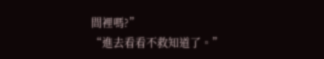間裡嗎?”
“進去看看不救知道了。”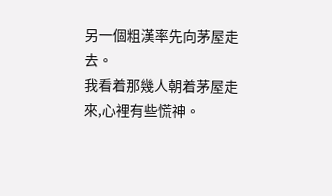另一個粗漢率先向茅屋走去。
我看着那幾人朝着茅屋走來,心裡有些慌神。